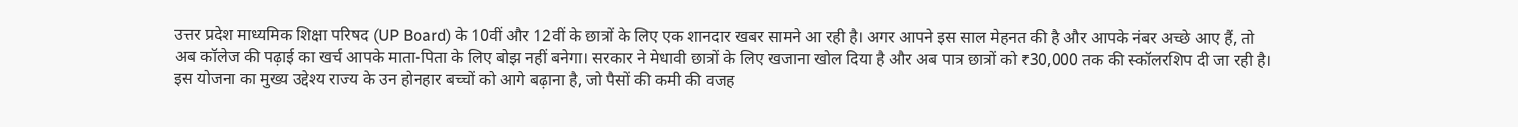उत्तर प्रदेश माध्यमिक शिक्षा परिषद (UP Board) के 10वीं और 12वीं के छात्रों के लिए एक शानदार खबर सामने आ रही है। अगर आपने इस साल मेहनत की है और आपके नंबर अच्छे आए हैं, तो अब कॉलेज की पढ़ाई का खर्च आपके माता-पिता के लिए बोझ नहीं बनेगा। सरकार ने मेधावी छात्रों के लिए खजाना खोल दिया है और अब पात्र छात्रों को ₹30,000 तक की स्कॉलरशिप दी जा रही है। इस योजना का मुख्य उद्देश्य राज्य के उन होनहार बच्चों को आगे बढ़ाना है, जो पैसों की कमी की वजह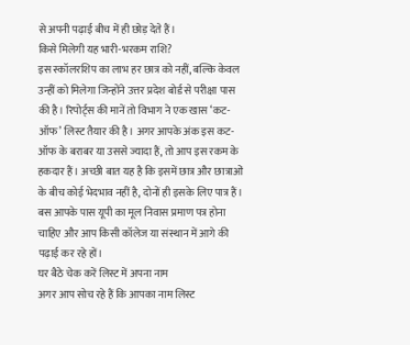से अपनी पढ़ाई बीच में ही छोड़ देते हैं।
किसे मिलेगी यह भारी-भरकम राशि?
इस स्कॉलरशिप का लाभ हर छात्र को नहीं, बल्कि केवल उन्हीं को मिलेगा जिन्होंने उत्तर प्रदेश बोर्ड से परीक्षा पास की है। रिपोर्ट्स की मानें तो विभाग ने एक खास ‘कट-ऑफ’ लिस्ट तैयार की है। अगर आपके अंक इस कट-ऑफ के बराबर या उससे ज्यादा हैं, तो आप इस रकम के हकदार हैं। अच्छी बात यह है कि इसमें छात्र और छात्राओं के बीच कोई भेदभाव नहीं है, दोनों ही इसके लिए पात्र हैं। बस आपके पास यूपी का मूल निवास प्रमाण पत्र होना चाहिए और आप किसी कॉलेज या संस्थान में आगे की पढ़ाई कर रहे हों।
घर बैठे चेक करें लिस्ट में अपना नाम
अगर आप सोच रहे हैं कि आपका नाम लिस्ट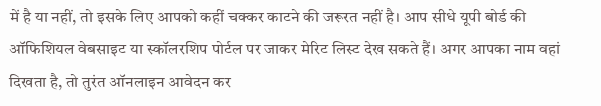में है या नहीं, तो इसके लिए आपको कहीं चक्कर काटने की जरूरत नहीं है। आप सीधे यूपी बोर्ड की ऑफिशियल वेबसाइट या स्कॉलरशिप पोर्टल पर जाकर मेरिट लिस्ट देख सकते हैं। अगर आपका नाम वहां दिखता है, तो तुरंत ऑनलाइन आवेदन कर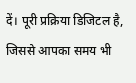दें। पूरी प्रक्रिया डिजिटल है, जिससे आपका समय भी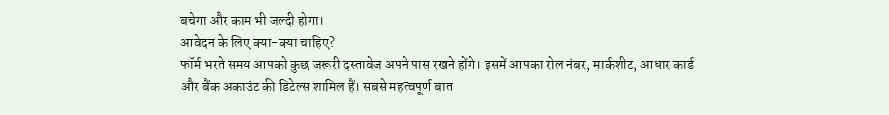बचेगा और काम भी जल्दी होगा।
आवेदन के लिए क्या-क्या चाहिए?
फॉर्म भरते समय आपको कुछ जरूरी दस्तावेज अपने पास रखने होंगे। इसमें आपका रोल नंबर, मार्कशीट, आधार कार्ड और बैंक अकाउंट की डिटेल्स शामिल हैं। सबसे महत्वपूर्ण बात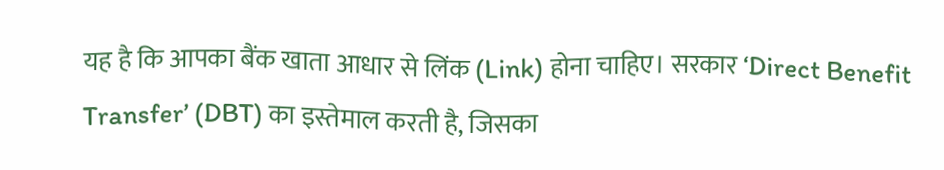यह है कि आपका बैंक खाता आधार से लिंक (Link) होना चाहिए। सरकार ‘Direct Benefit Transfer’ (DBT) का इस्तेमाल करती है, जिसका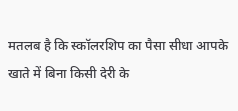मतलब है कि स्कॉलरशिप का पैसा सीधा आपके खाते में बिना किसी देरी के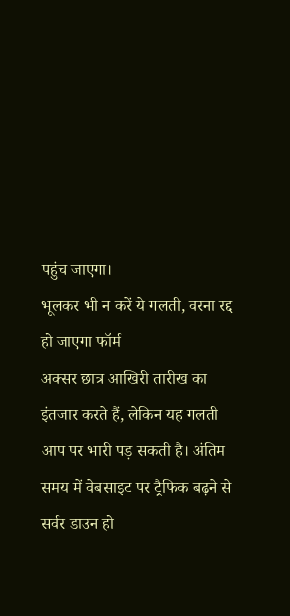पहुंच जाएगा।
भूलकर भी न करें ये गलती, वरना रद्द हो जाएगा फॉर्म
अक्सर छात्र आखिरी तारीख का इंतजार करते हैं, लेकिन यह गलती आप पर भारी पड़ सकती है। अंतिम समय में वेबसाइट पर ट्रैफिक बढ़ने से सर्वर डाउन हो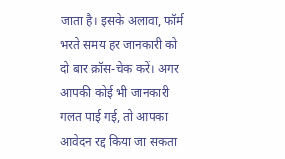जाता है। इसके अलावा, फॉर्म भरते समय हर जानकारी को दो बार क्रॉस-चेक करें। अगर आपकी कोई भी जानकारी गलत पाई गई, तो आपका आवेदन रद्द किया जा सकता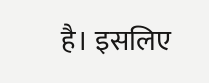है। इसलिए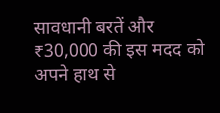सावधानी बरतें और ₹30,000 की इस मदद को अपने हाथ से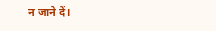न जाने दें।